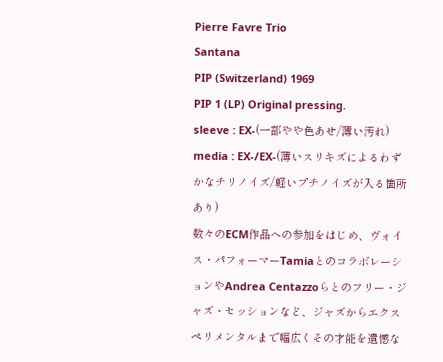Pierre Favre Trio
Santana
PIP (Switzerland) 1969
PIP 1 (LP) Original pressing.
sleeve : EX-(一部やや色あせ/薄い汚れ)
media : EX-/EX-(薄いスリキズによるわずかなチリノイズ/軽いプチノイズが入る箇所あり)
数々のECM作品への参加をはじめ、ヴォイス・パフォーマーTamiaとのコラボレーションやAndrea Centazzoらとのフリー・ジャズ・セッションなど、ジャズからエクスペリメンタルまで幅広くその才能を遺憾な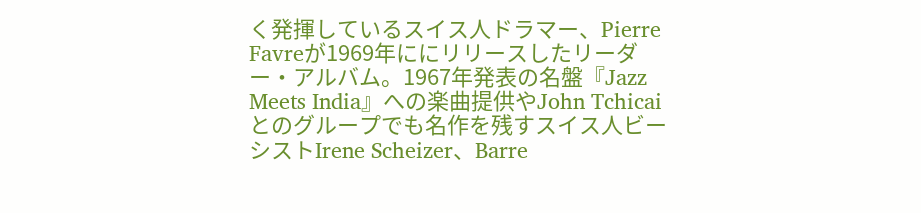く発揮しているスイス人ドラマー、Pierre Favreが1969年ににリリースしたリーダー・アルバム。1967年発表の名盤『Jazz Meets India』への楽曲提供やJohn Tchicaiとのグループでも名作を残すスイス人ビーシストIrene Scheizer、Barre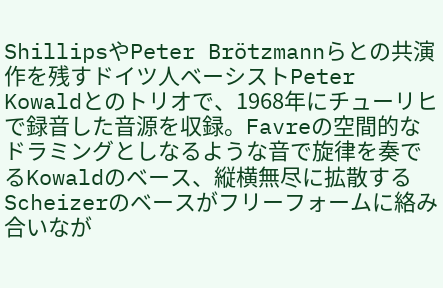ShillipsやPeter Brötzmannらとの共演作を残すドイツ人ベーシストPeter Kowaldとのトリオで、1968年にチューリヒで録音した音源を収録。Favreの空間的なドラミングとしなるような音で旋律を奏でるKowaldのベース、縦横無尽に拡散するScheizerのベースがフリーフォームに絡み合いなが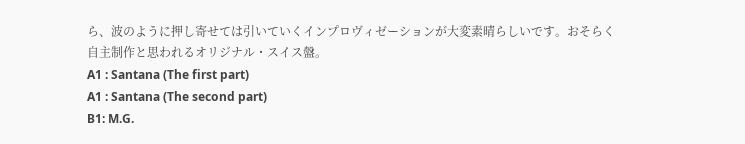ら、波のように押し寄せては引いていくインプロヴィゼーションが大変素晴らしいです。おそらく自主制作と思われるオリジナル・スイス盤。
A1 : Santana (The first part)
A1 : Santana (The second part)
B1: M.G.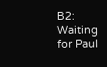B2: Waiting for Paul